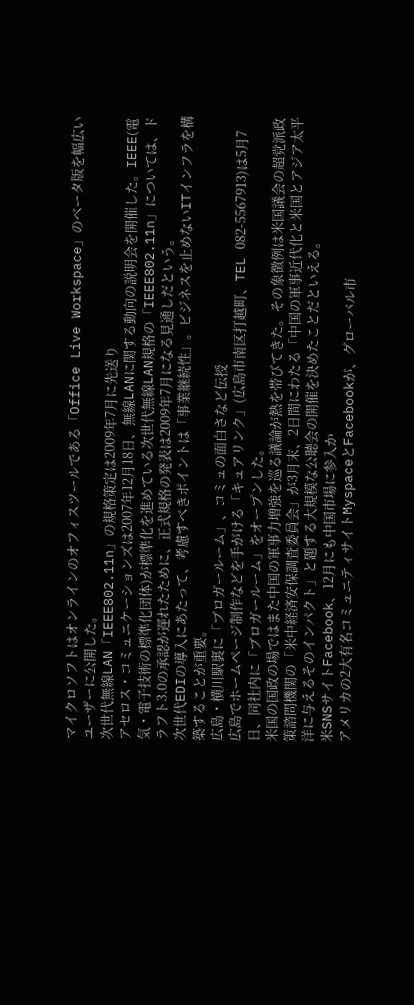マイクロソフトはオンラインのオフィスツールである「Office Live Workspace」のベータ版を幅広いユーザーに公開した。
次世代無線LAN「IEEE802.11n」の規格策定は2009年7月に先送り
アセロス・コミュニケーションズは2007年12月18日、無線LANに関する動向の説明会を開催した。IEEE(電気・電子技術の標準化団体)が標準化を進めている次世代無線LAN規格の「IEEE802.11n」については、ドラフト3.0の承認が遅れたために、正式規格の発表は2009年7月になる見通しだという。
次世代EDIの導入にあたって、考慮すべきポイントは「事業継続性」。ビジネスを止めないITインフラを構築することが重要。
広島・横川駅裏に「ブロガールーム」、コミュの面白さなど伝授
広島でホームページ制作などを手がける「キュアリンク」(広島市南区打越町、TEL 082-5567913)は5月7日、同社内に「ブロガールーム」をオープンした。
米国の国政の場ではまた中国の軍事力増強を巡る議論が熱を帯びてきた。その象徴例は米国議会の超党派政策諮問機関の「米中経済安保調査委員会」が3月末、2日間にわたる「中国の軍事近代化と米国とアジア太平洋に与えるそのインパクト」と題する大規模な公聴会の開催を決めたことだといえる。
米SNSサイトFacebook、12月にも中国市場に参入か
アメリカの2大有名コミュニティサイトMyspaceとFacebookが、グローバル市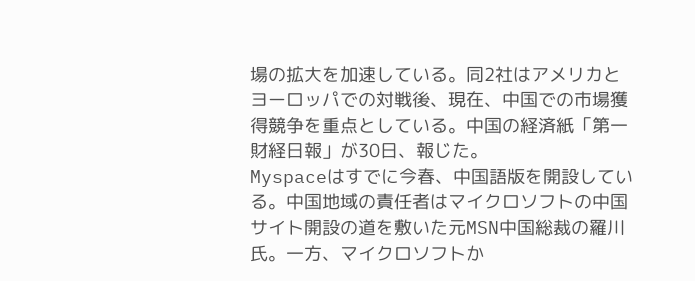場の拡大を加速している。同2社はアメリカとヨーロッパでの対戦後、現在、中国での市場獲得競争を重点としている。中国の経済紙「第一財経日報」が30日、報じた。
Myspaceはすでに今春、中国語版を開設している。中国地域の責任者はマイクロソフトの中国サイト開設の道を敷いた元MSN中国総裁の羅川氏。一方、マイクロソフトか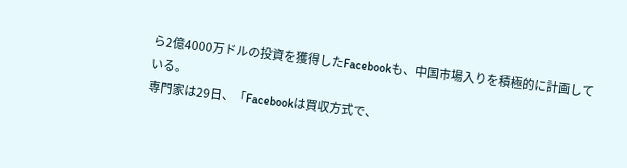ら2億4000万ドルの投資を獲得したFacebookも、中国市場入りを積極的に計画している。
専門家は29日、「Facebookは買収方式で、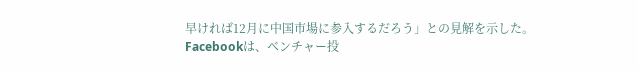早ければ12月に中国市場に参入するだろう」との見解を示した。
Facebookは、ベンチャー投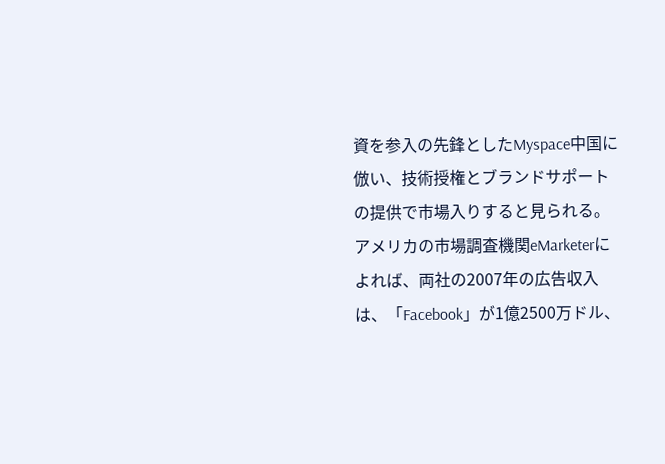資を参入の先鋒としたMyspace中国に倣い、技術授権とブランドサポートの提供で市場入りすると見られる。
アメリカの市場調査機関eMarketerによれば、両社の2007年の広告収入は、「Facebook」が1億2500万ドル、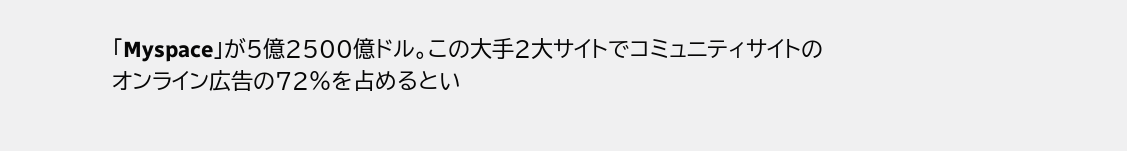「Myspace」が5億2500億ドル。この大手2大サイトでコミュニティサイトのオンライン広告の72%を占めるとい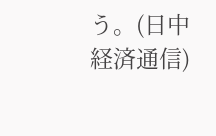う。(日中経済通信)